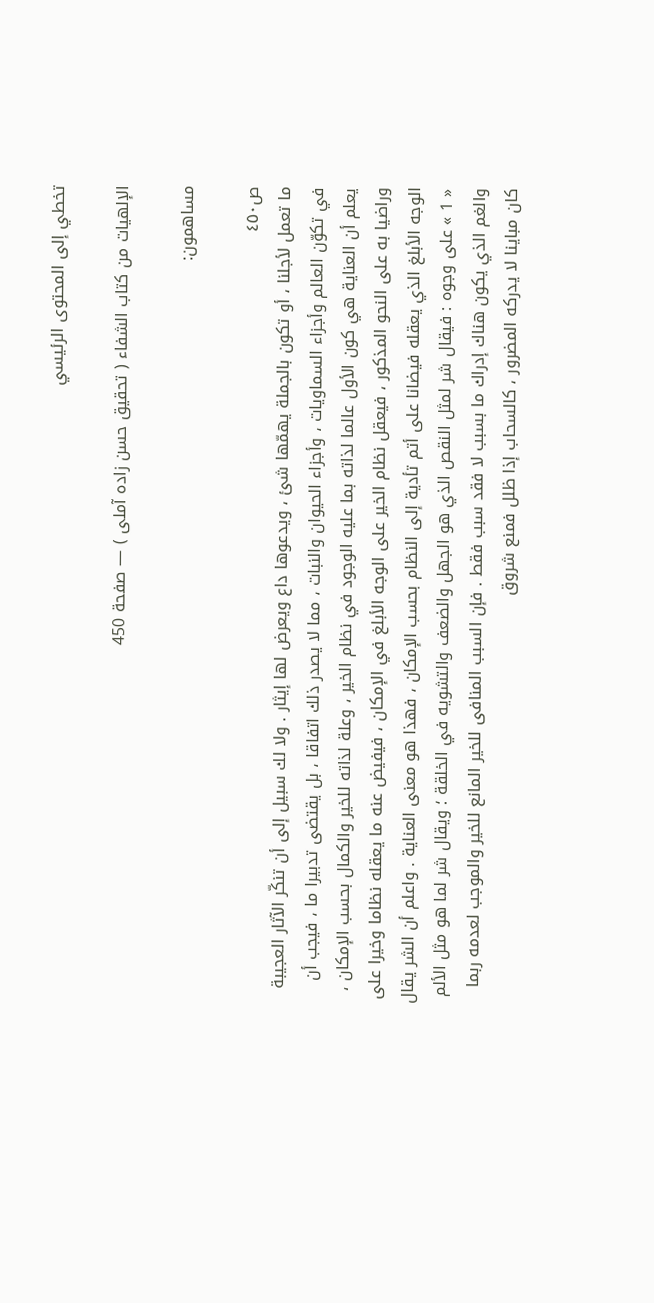تخطي إلى المحتوى الرئيسي

الإلهيات من كتاب الشفاء ( تحقيق حسن زاده آملى ) — صفحة 450

مساهمون:

ص٤٥٠
ما تعمل لأجلنا ، أو تكون بالجملة يهمّها شئ ، ويدعوها داع ويعرض لها إيثار . ولا لك سبيل إلى أن تنكّر الآثار العجيبة في تكوّن العالم وأجزاء السماويات ، وأجزاء الحيوان والنبات ، مما لا يصدر ذلك اتفاقا ، بل يقتضى تدبيرا ما ، فيجب أن يعلم أن العناية هي كون الأول عالما لذاته بما عليه الوجود في نظام الخير ، وعلة لذاته للخير والكمال بحسب الإمكان ، وراضيا به على النحو المذكور ، فيعقل نظام الخير على الوجه الأبلغ في الإمكان ، فيفيض عنه ما يعقله نظاما وخيرا على الوجه الأبلغ الذي يعقله فيضانا على أتم تأدية إلى النظام بحسب الإمكان ، فهذا هو معنى العناية . واعلم أن الشر يقال « 1 » على وجوه : فيقال شر لمثل النقص الذي هو الجهل والضعف والتشويه في الخلقة ؛ ويقال شر لما هو مثل الألم والغم الذي يكون هناك إدراك ما بسبب لا فقد سبب فقط . فإن السبب المنافى للخير المانع للخير والموجب لعدمه ربما كان مباينا لا يدركه المضرور ، كالسحاب إذا ظلل فمنع شروق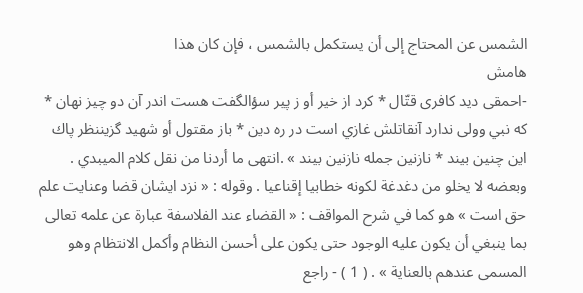الشمس عن المحتاج إلى أن يستكمل بالشمس ، فإن كان هذا
هامش
-احمقى ديد كافرى قتّال * كرد از خير أو ز پير سؤالگفت هست اندر آن دو چيز نهان * كه نبي وولى ندارد آنقاتلش غازي است در ره دين * باز مقتول أو شهيد گزيننظر پاك اين چنين بيند * نازنين جمله نازنين بيند » .انتهى ما أردنا من نقل كلام الميبدي . وبعضه لا يخلو من دغدغة لكونه خطابيا إقناعيا . وقوله : « نزد ايشان قضا وعنايت علم حق است » هو كما في شرح المواقف : « القضاء عند الفلاسفة عبارة عن علمه تعالى بما ينبغي أن يكون عليه الوجود حتى يكون على أحسن النظام وأكمل الانتظام وهو المسمى عندهم بالعناية » . ( 1 ) - راجع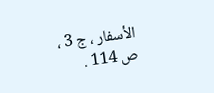الأسفار ، ج 3 ، ص 114 .